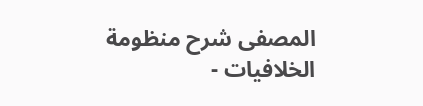المصفى شرح منظومة الخلافيات -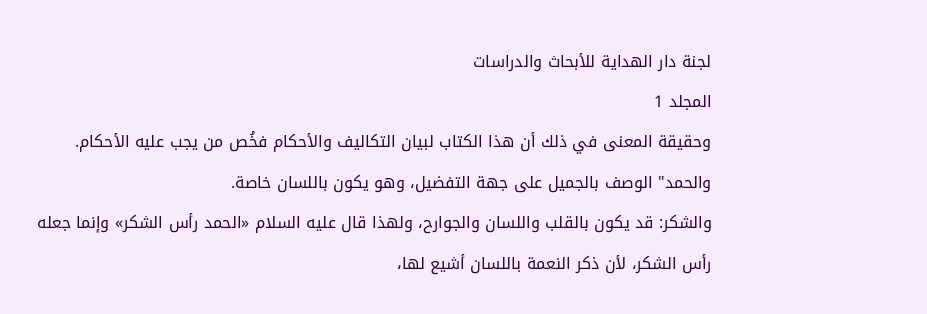لجنة دار الهداية للأبحاث والدراسات
المجلد 1
وحقيقة المعنى في ذلك أن هذا الكتاب لبيان التكاليف والأحكام فخُص من يجب عليه الأحكام.
والحمد" الوصف بالجميل على جهة التفضيل، وهو يكون باللسان خاصة.
والشكر: قد يكون بالقلب واللسان والجوارح، ولهذا قال عليه السلام «الحمد رأس الشكر» وإنما جعله رأس الشكر، لأن ذكر النعمة باللسان أشيع لها،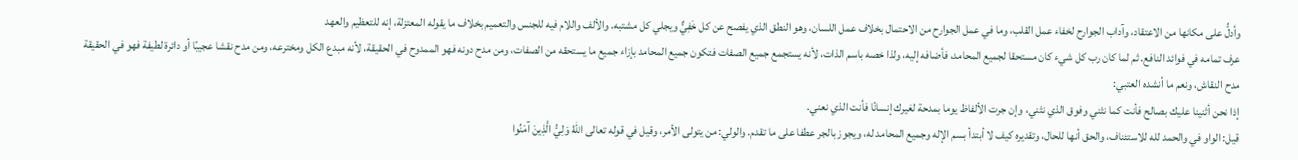وأدلُّ على مكانها من الاعتقاد، وآداب الجوارح لخفاء عمل القلب، وما في عمل الجوارح من الاحتمال بخلاف عمل اللسان، وهو النطق الذي يفصح عن كل خَفِيٌّ ويجلي كل مشتبه. والألف واللام فيه للجنس والتعميم بخلاف ما يقوله المعتزلة، إنه للتعظيم والعهد
عرف تمامه في فوائد النافع. ثم لما كان رب كل شيء كان مستحقا لجميع المحامد، فأضافه إليه، ولذا خصه باسم الذات، لأنه يستجمع جميع الصفات فتكون جميع المحامد بإزاء جميع ما يستحقه من الصفات، ومن مدح دونه فهو الممدوح في الحقيقة، لأنه مبدع الكل ومخترعه، ومن مدح نقشا عجيبًا أو دائرة لطيفة فهو في الحقيقة مدح النقاش، ونعم ما أنشده العتبي:
إذا نحن أثنينا عليك بصالح فأنت كما نثني وفوق الذي نثني، وإن جرت الألفاظ يوما بمدحة لغيرك إنسانًا فأنت الذي نعني.
قيل: الواو في والحمد لله للاستئناف، والحق أنها للحال، وتقديره كيف لا أبتدأ بسم الإله وجميع المحامد له، ويجوز بالجر عطفا على ما تقدم. والولي: من يتولى الأمر، وقيل في قوله تعالى اللهُ وَلِيُّ الَّذِينَ آمَنُوا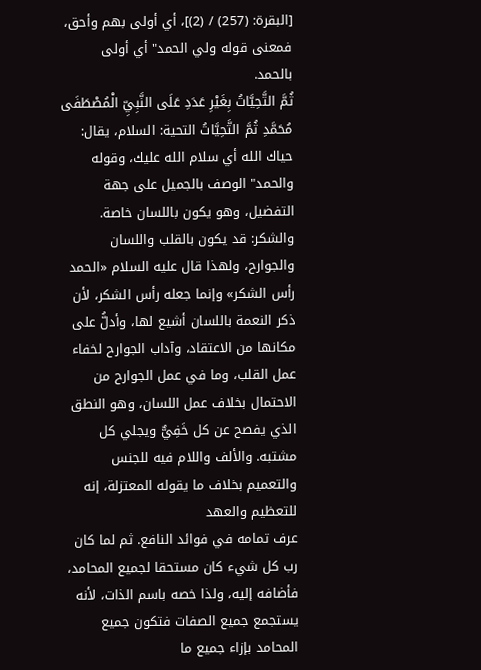[البقرة: (257) / (2)]، أي أولى بهم وأحق، فمعنى قوله ولي الحمد" أي أولى بالحمد.
ثُمَّ التَّحِيَّاتُ بِغَيْرِ عَدَدِ عَلَى النَّبِيِّ الْمُصْطَفَى مُحَمَّدِ ثُمَّ التَّحِيَّاتُ التحية: السلام، يقال: حياك الله أي سلام الله عليك، وقوله
والحمد" الوصف بالجميل على جهة التفضيل، وهو يكون باللسان خاصة.
والشكر: قد يكون بالقلب واللسان والجوارح، ولهذا قال عليه السلام «الحمد رأس الشكر» وإنما جعله رأس الشكر، لأن ذكر النعمة باللسان أشيع لها، وأدلُّ على مكانها من الاعتقاد، وآداب الجوارح لخفاء عمل القلب، وما في عمل الجوارح من الاحتمال بخلاف عمل اللسان، وهو النطق الذي يفصح عن كل خَفِيٌّ ويجلي كل مشتبه. والألف واللام فيه للجنس والتعميم بخلاف ما يقوله المعتزلة، إنه للتعظيم والعهد
عرف تمامه في فوائد النافع. ثم لما كان رب كل شيء كان مستحقا لجميع المحامد، فأضافه إليه، ولذا خصه باسم الذات، لأنه يستجمع جميع الصفات فتكون جميع المحامد بإزاء جميع ما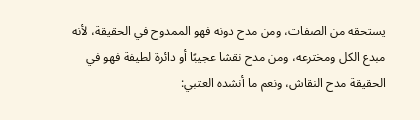يستحقه من الصفات، ومن مدح دونه فهو الممدوح في الحقيقة، لأنه مبدع الكل ومخترعه، ومن مدح نقشا عجيبًا أو دائرة لطيفة فهو في الحقيقة مدح النقاش، ونعم ما أنشده العتبي: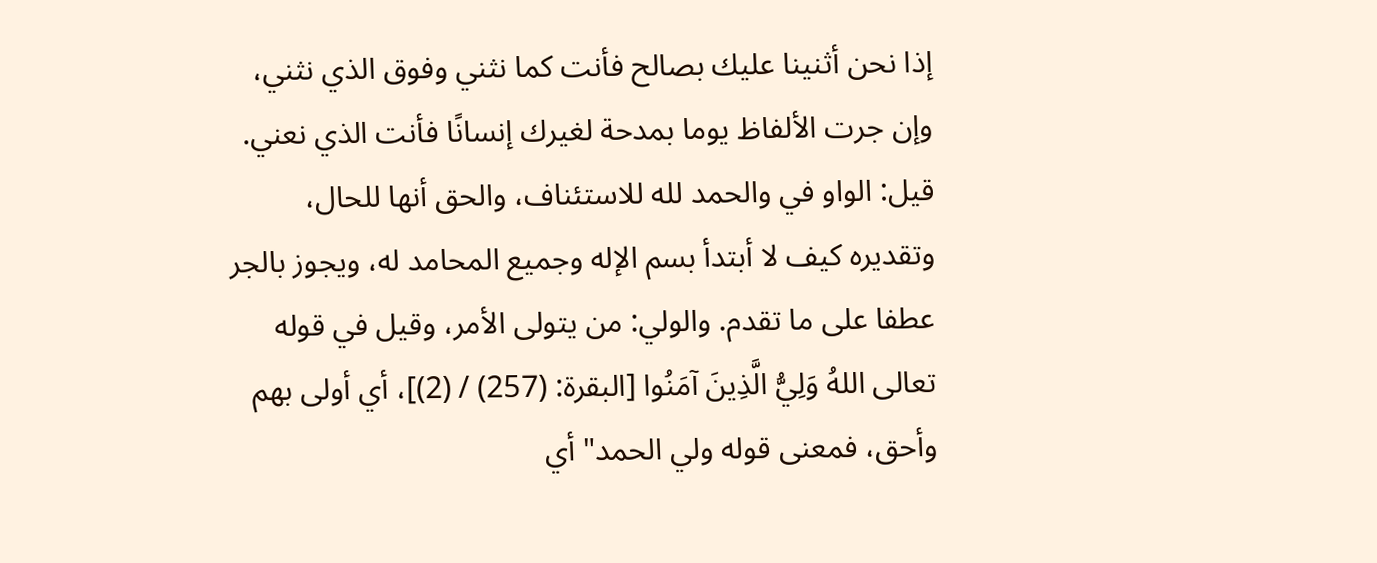إذا نحن أثنينا عليك بصالح فأنت كما نثني وفوق الذي نثني، وإن جرت الألفاظ يوما بمدحة لغيرك إنسانًا فأنت الذي نعني.
قيل: الواو في والحمد لله للاستئناف، والحق أنها للحال، وتقديره كيف لا أبتدأ بسم الإله وجميع المحامد له، ويجوز بالجر عطفا على ما تقدم. والولي: من يتولى الأمر، وقيل في قوله تعالى اللهُ وَلِيُّ الَّذِينَ آمَنُوا [البقرة: (257) / (2)]، أي أولى بهم وأحق، فمعنى قوله ولي الحمد" أي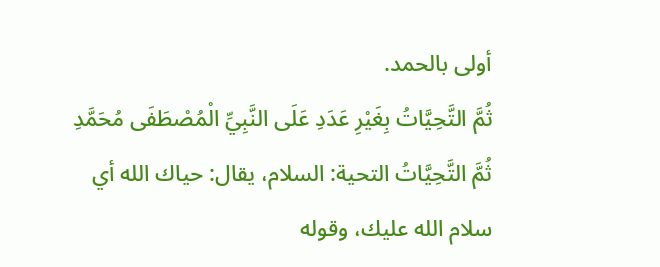أولى بالحمد.
ثُمَّ التَّحِيَّاتُ بِغَيْرِ عَدَدِ عَلَى النَّبِيِّ الْمُصْطَفَى مُحَمَّدِ ثُمَّ التَّحِيَّاتُ التحية: السلام، يقال: حياك الله أي سلام الله عليك، وقوله